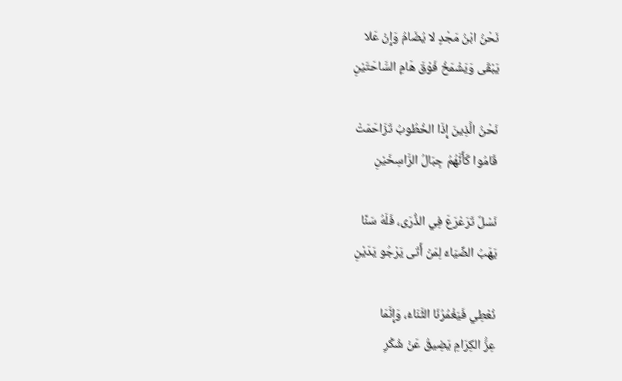نَحْنُ ابْنُ مَجْدٍ لا يُضَامُ وَإِنْ عَلا
يَبْقَى وَيَشْمَخُ فَوْقَ هَامِ السَّاحَتَيْنِ

نَحْنُ الَّذِينَ إِذَا الخُطُوبُ تَزَاحَمَتْ
قَامُوا كَأَنَّهُمُ جِبَالُ الرَّاسِخَيْنِ

نَسْلٌ تَرَعْرَعَ فِي الذُّرَى، فَلَهُ سَنًا
يَهَبُ الضِّيَاءَ لِمَنْ أَتَى يَرْجُو يَدَيْنِ

نُعْطِي فَيَغْمُرُنَا الثَّنَاءُ، وَإِنَّمَا
عِزُّ الكِرَامِ يَضِيقُ عَنْ شُكْرِ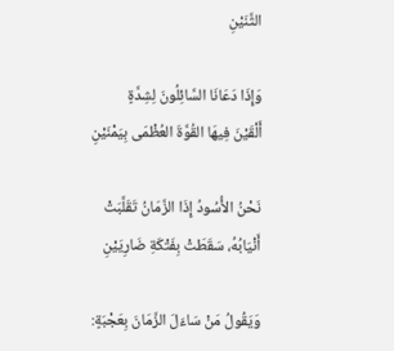الثَّنَيْنِ

وَإِذَا دَعَانَا السَّائِلُونَ لِشِدَّةٍ
أَلْقَيْنَ فِيهَا القُوَّةَ العُظْمَى بِيَمْنَيْنِ

نَحْنُ الأُسُودُ إِذَا الزَّمَانُ تَقَلَّبَتْ
أَنْيَابُهُ، سَقَطَتْ بِفَتْكَةِ ضَارِيَيْنِ

وَيَقُولُ مَنْ سَاءَلَ الزَّمَانَ بِعَجْبَةٍ: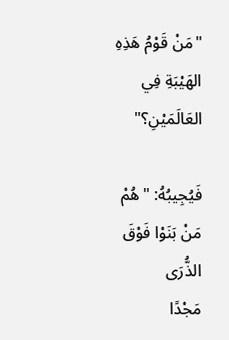"مَنْ قَوْمُ هَذِهِ الهَيْبَةِ فِي العَالَمَيْنِ؟"

فَيُجِيبُهُ: "هُمْ مَنْ بَنَوْا فَوْقَ الذُّرَى
مَجْدًا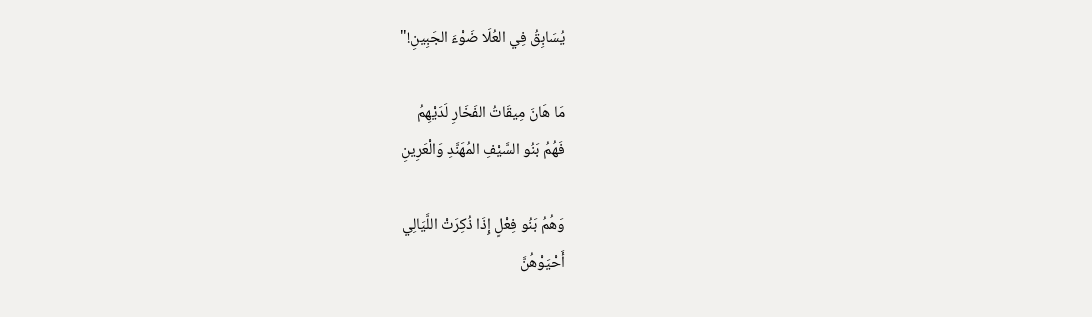يُسَابِقُ فِي العُلَا ضَوْءَ الجَبِينِ!"

مَا هَانَ مِيقَاتُ الفَخَارِ لَدَيْهِمُ
فَهُمُ بَنُو السَّيْفِ المُهَنَّدِ وَالْعَرِينِ

وَهُمُ بَنُو فِعْلٍ إِذَا ذُكِرَتْ اللَّيَالِي
أَحْيَوْهُنَّ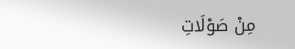مِنْ صَوْلَاتِ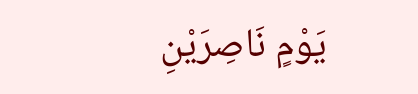يَوْمٍ نَاصِرَيْنِ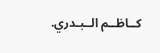كــاظــم الــبـدري.